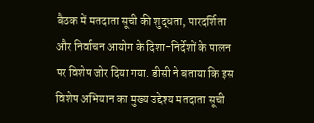बैठक में मतदाता सूची की शुद्धता, पारदर्शिता और निर्वाचन आयोग के दिशा-निर्देशों के पालन पर विशेष जोर दिया गया. डीसी ने बताया कि इस विशेष अभियान का मुख्य उद्देश्य मतदाता सूची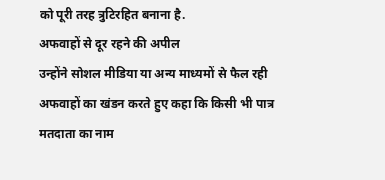को पूरी तरह त्रुटिरहित बनाना है.
अफवाहों से दूर रहने की अपील
उन्होंने सोशल मीडिया या अन्य माध्यमों से फैल रही अफवाहों का खंडन करते हुए कहा कि किसी भी पात्र मतदाता का नाम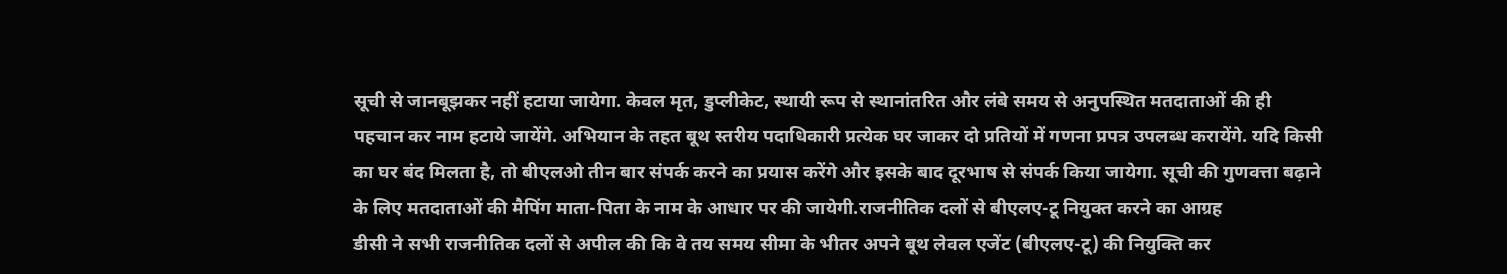सूची से जानबूझकर नहीं हटाया जायेगा. केवल मृत, डुप्लीकेट, स्थायी रूप से स्थानांतरित और लंबे समय से अनुपस्थित मतदाताओं की ही पहचान कर नाम हटाये जायेंगे. अभियान के तहत बूथ स्तरीय पदाधिकारी प्रत्येक घर जाकर दो प्रतियों में गणना प्रपत्र उपलब्ध करायेंगे. यदि किसी का घर बंद मिलता है, तो बीएलओ तीन बार संपर्क करने का प्रयास करेंगे और इसके बाद दूरभाष से संपर्क किया जायेगा. सूची की गुणवत्ता बढ़ाने के लिए मतदाताओं की मैपिंग माता-पिता के नाम के आधार पर की जायेगी.राजनीतिक दलों से बीएलए-टू नियुक्त करने का आग्रह
डीसी ने सभी राजनीतिक दलों से अपील की कि वे तय समय सीमा के भीतर अपने बूथ लेवल एजेंट (बीएलए-टू) की नियुक्ति कर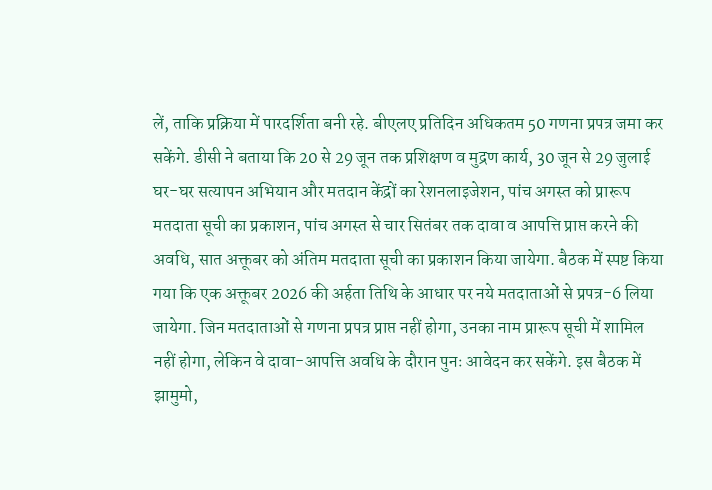लें, ताकि प्रक्रिया में पारदर्शिता बनी रहे. बीएलए प्रतिदिन अधिकतम 50 गणना प्रपत्र जमा कर सकेंगे. डीसी ने बताया कि 20 से 29 जून तक प्रशिक्षण व मुद्रण कार्य, 30 जून से 29 जुलाई घर-घर सत्यापन अभियान और मतदान केंद्रों का रेशनलाइजेशन, पांच अगस्त को प्रारूप मतदाता सूची का प्रकाशन, पांच अगस्त से चार सितंबर तक दावा व आपत्ति प्राप्त करने की अवधि, सात अक्तूबर को अंतिम मतदाता सूची का प्रकाशन किया जायेगा. बैठक में स्पष्ट किया गया कि एक अक्तूबर 2026 की अर्हता तिथि के आधार पर नये मतदाताओं से प्रपत्र-6 लिया जायेगा. जिन मतदाताओं से गणना प्रपत्र प्राप्त नहीं होगा, उनका नाम प्रारूप सूची में शामिल नहीं होगा, लेकिन वे दावा-आपत्ति अवधि के दौरान पुनः आवेदन कर सकेंगे. इस बैठक में झामुमो,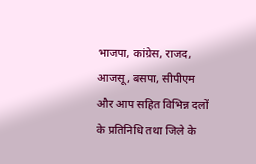भाजपा, कांग्रेस, राजद, आजसू, बसपा, सीपीएम और आप सहित विभिन्न दलों के प्रतिनिधि तथा जिले के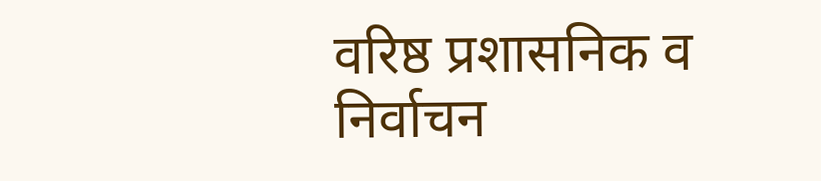वरिष्ठ प्रशासनिक व निर्वाचन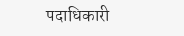पदाधिकारी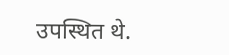उपस्थित थे.